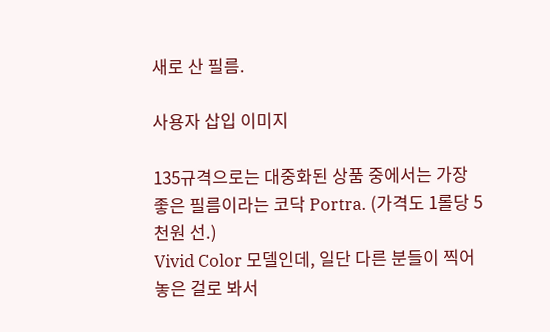새로 산 필름.

사용자 삽입 이미지

135규격으로는 대중화된 상품 중에서는 가장 좋은 필름이라는 코닥 Portra. (가격도 1롤당 5천원 선.)
Vivid Color 모델인데, 일단 다른 분들이 찍어 놓은 걸로 봐서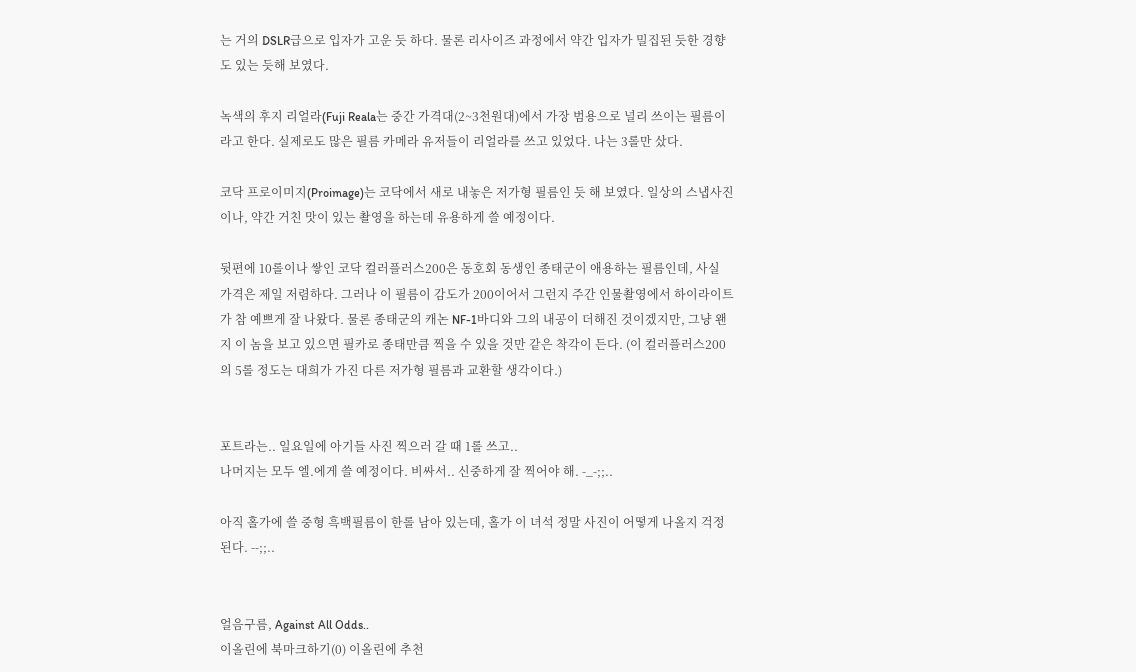는 거의 DSLR급으로 입자가 고운 듯 하다. 물론 리사이즈 과정에서 약간 입자가 밀집된 듯한 경향도 있는 듯해 보였다.

녹색의 후지 리얼라(Fuji Reala는 중간 가격대(2~3천원대)에서 가장 범용으로 널리 쓰이는 필름이라고 한다. 실제로도 많은 필름 카메라 유저들이 리얼라를 쓰고 있었다. 나는 3롤만 샀다.

코닥 프로이미지(Proimage)는 코닥에서 새로 내놓은 저가형 필름인 듯 해 보였다. 일상의 스냅사진이나, 약간 거친 맛이 있는 촬영을 하는데 유용하게 쓸 예정이다.

뒷편에 10롤이나 쌓인 코닥 컬러플러스200은 동호회 동생인 종태군이 애용하는 필름인데, 사실 가격은 제일 저렴하다. 그러나 이 필름이 감도가 200이어서 그런지 주간 인물촬영에서 하이라이트가 참 예쁘게 잘 나왔다. 물론 종태군의 캐논 NF-1바디와 그의 내공이 더해진 것이겠지만, 그냥 왠지 이 놈을 보고 있으면 필카로 종태만큼 찍을 수 있을 것만 같은 착각이 든다. (이 컬러플러스200의 5롤 정도는 대희가 가진 다른 저가형 필름과 교환할 생각이다.)


포트라는.. 일요일에 아기들 사진 찍으러 갈 때 1롤 쓰고..
나머지는 모두 엘.에게 쓸 예정이다. 비싸서.. 신중하게 잘 찍어야 해. -_-;;..

아직 홀가에 쓸 중형 흑백필름이 한롤 남아 있는데, 홀가 이 녀석 정말 사진이 어떻게 나올지 걱정된다. --;;..


얼음구름, Against All Odds..
이올린에 북마크하기(0) 이올린에 추천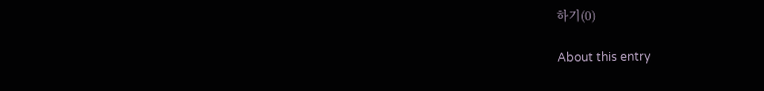하기(0)

About this entry